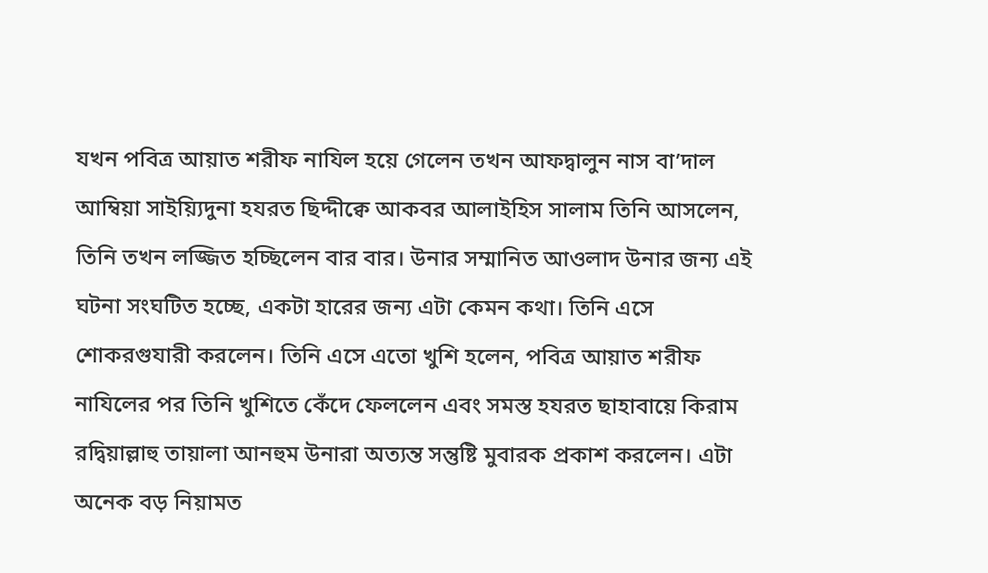যখন পবিত্র আয়াত শরীফ নাযিল হয়ে গেলেন তখন আফদ্বালুন নাস বা’দাল আম্বিয়া সাইয়্যিদুনা হযরত ছিদ্দীক্বে আকবর আলাইহিস সালাম তিনি আসলেন, তিনি তখন লজ্জিত হচ্ছিলেন বার বার। উনার সম্মানিত আওলাদ উনার জন্য এই ঘটনা সংঘটিত হচ্ছে, একটা হারের জন্য এটা কেমন কথা। তিনি এসে শোকরগুযারী করলেন। তিনি এসে এতো খুশি হলেন, পবিত্র আয়াত শরীফ নাযিলের পর তিনি খুশিতে কেঁদে ফেললেন এবং সমস্ত হযরত ছাহাবায়ে কিরাম রদ্বিয়াল্লাহু তায়ালা আনহুম উনারা অত্যন্ত সন্তুষ্টি মুবারক প্রকাশ করলেন। এটা অনেক বড় নিয়ামত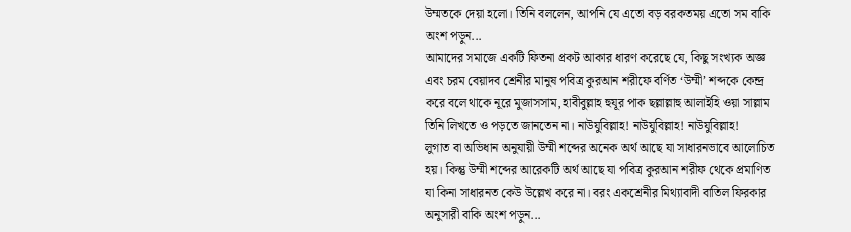উম্মতকে দেয়া হলো। তিনি বললেন, আপনি যে এতো বড় বরকতময় এতো সম বাকি অংশ পড়ুন...
আমাদের সমাজে একটি ফিতনা প্রকট আকার ধারণ করেছে যে, কিছু সংখ্যক অজ্ঞ এবং চরম বেয়াদব শ্রেনীর মানুষ পবিত্র কুরআন শরীফে বর্ণিত ‘উম্মী’ শব্দকে কেন্দ্র করে বলে থাকে নূরে মুজাসসাম, হাবীবুল্লাহ হুযূর পাক ছল্লাল্লাহু আলাইহি ওয়া সাল্লাম তিনি লিখতে ও পড়তে জানতেন না। নাউযুবিল্লাহ! নাউযুবিল্লাহ! নাউযুবিল্লাহ!
লুগাত বা অভিধান অনুযায়ী উম্মী শব্দের অনেক অর্থ আছে যা সাধারনভাবে আলোচিত হয়। কিন্তু উম্মী শব্দের আরেকটি অর্থ আছে যা পবিত্র কুরআন শরীফ থেকে প্রমাণিত যা কিনা সাধারনত কেউ উল্লেখ করে না। বরং একশ্রেনীর মিথ্যাবাদী বাতিল ফিরকার অনুসারী বাকি অংশ পড়ুন...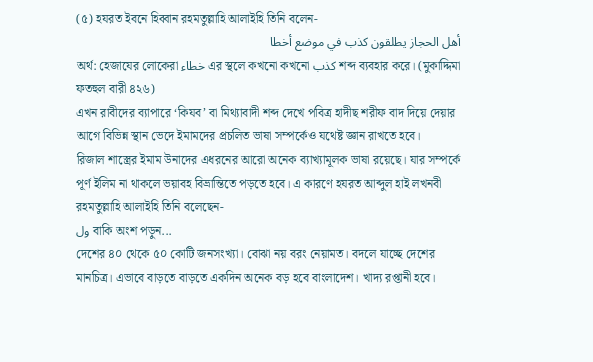(৫) হযরত ইবনে হিব্বান রহমতুল্লাহি আলাইহি তিনি বলেন-
أهل الحجاز يطلقون كذب في موضع أخطا
অর্থ: হেজাযের লোকেরা خطاء এর স্থলে কখনো কখনো كذب শব্দ ব্যবহার করে। (মুকাদ্দিমা ফতহুল বারী ৪২৬)
এখন রাবীদের ব্যাপারে ‘কিযব’ বা মিথ্যাবাদী শব্দ দেখে পবিত্র হাদীছ শরীফ বাদ দিয়ে দেয়ার আগে বিভিন্ন স্থান ভেদে ইমামদের প্রচলিত ভাষা সম্পর্কেও যথেষ্ট জ্ঞান রাখতে হবে।
রিজাল শাস্ত্রের ইমাম উনাদের এধরনের আরো অনেক ব্যাখ্যামূলক ভাষা রয়েছে। যার সম্পর্কে পূর্ণ ইলিম না থাকলে ভয়াবহ বিভ্রান্তিতে পড়তে হবে। এ কারণে হযরত আব্দুল হাই লখনবী রহমতুল্লাহি আলাইহি তিনি বলেছেন-
ول বাকি অংশ পড়ুন...
দেশের ৪০ থেকে ৫০ কোটি জনসংখ্যা। বোঝা নয় বরং নেয়ামত। বদলে যাচ্ছে দেশের মানচিত্র। এভাবে বাড়তে বাড়তে একদিন অনেক বড় হবে বাংলাদেশ। খাদ্য রপ্তানী হবে।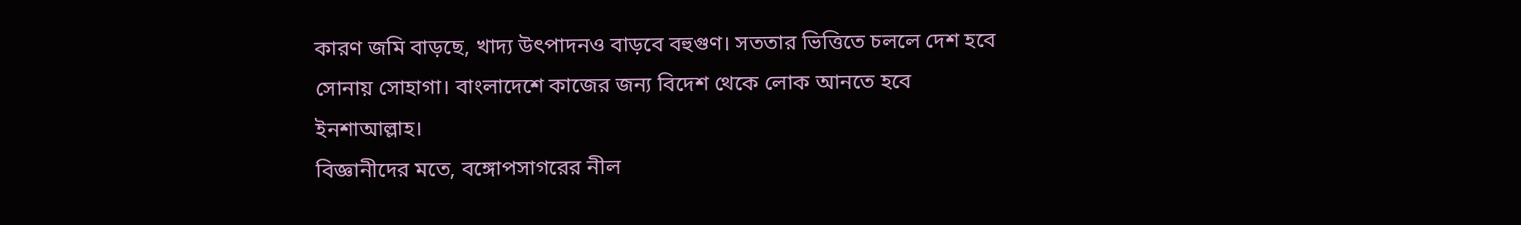কারণ জমি বাড়ছে, খাদ্য উৎপাদনও বাড়বে বহুগুণ। সততার ভিত্তিতে চললে দেশ হবে সোনায় সোহাগা। বাংলাদেশে কাজের জন্য বিদেশ থেকে লোক আনতে হবে ইনশাআল্লাহ।
বিজ্ঞানীদের মতে, বঙ্গোপসাগরের নীল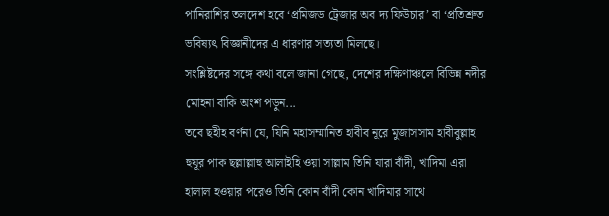পানিরাশির তলদেশ হবে ‘প্রমিজড ট্রেজার অব দ্য ফিউচার’ বা ‘প্রতিশ্রুত ভবিষ্যৎ বিজ্ঞানীদের এ ধারণার সত্যতা মিলছে।
সংশ্লিষ্টদের সঙ্গে কথা বলে জানা গেছে, দেশের দক্ষিণাঞ্চলে বিভিন্ন নদীর মোহনা বাকি অংশ পড়ুন...
তবে ছহীহ বর্ণনা যে, যিনি মহাসম্মানিত হাবীব নূরে মুজাসসাম হাবীবুল্লাহ হুযূর পাক ছল্লাল্লাহু আলাইহি ওয়া সাল্লাম তিনি যারা বাঁদী, খাদিমা এরা হালাল হওয়ার পরেও তিনি কোন বাঁদী কোন খাদিমার সাথে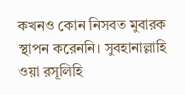কখনও কোন নিসবত মুবারক স্থাপন করেননি। সুবহানাল্লাহি ওয়া রসূলিহি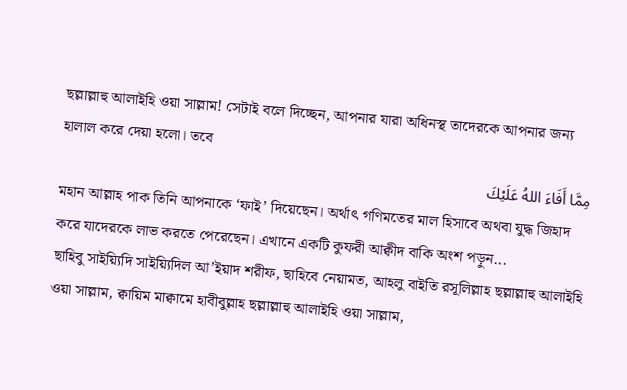ছল্লাল্লাহু আলাইহি ওয়া সাল্লাম! সেটাই বলে দিচ্ছেন, আপনার যারা অধিনস্থ তাদেরকে আপনার জন্য হালাল করে দেয়া হলো। তবে
مِمَّا أَفَاءَ اللهُ عَلَيْكَ
মহান আল্লাহ পাক তিনি আপনাকে ‘ফাই’ দিয়েছেন। অর্থাৎ গণিমতের মাল হিসাবে অথবা যুদ্ধ জিহাদ করে যাদেরকে লাভ করতে পেরেছেন। এখানে একটি কুফরী আক্বীদ বাকি অংশ পড়ুন...
ছাহিবু সাইয়্যিদি সাইয়্যিদিল আ’ইয়াদ শরীফ, ছাহিবে নেয়ামত, আহলু বাইতি রসূলিল্লাহ ছল্লাল্লাহু আলাইহি ওয়া সাল্লাম, ক্বায়িম মাক্বামে হাবীবুল্লাহ ছল্লাল্লাহু আলাইহি ওয়া সাল্লাম,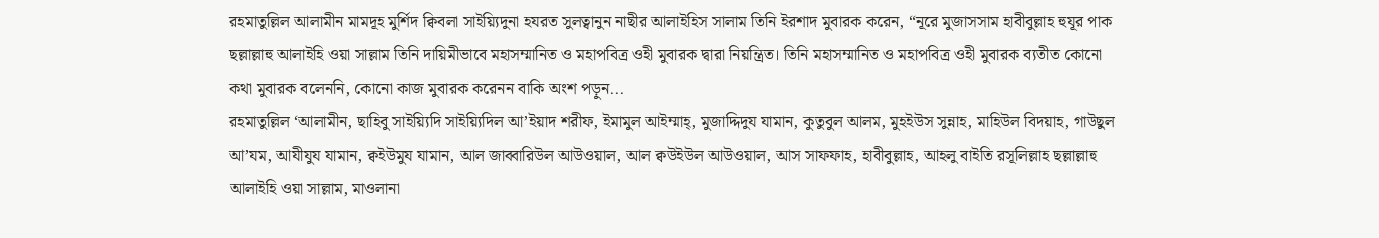রহমাতুল্লিল আলামীন মামদূহ মুর্শিদ ক্বিবলা সাইয়্যিদুনা হযরত সুলত্বানুন নাছীর আলাইহিস সালাম তিনি ইরশাদ মুবারক করেন, “নূরে মুজাসসাম হাবীবুল্লাহ হুযূর পাক ছল্লাল্লাহু আলাইহি ওয়া সাল্লাম তিনি দায়িমীভাবে মহাসম্মানিত ও মহাপবিত্র ওহী মুবারক দ্বারা নিয়ন্ত্রিত। তিনি মহাসম্মানিত ও মহাপবিত্র ওহী মুবারক ব্যতীত কোনো কথা মুবারক বলেননি, কোনো কাজ মুবারক করেনন বাকি অংশ পড়ুন...
রহমাতুল্লিল ‘আলামীন, ছাহিবু সাইয়্যিদি সাইয়্যিদিল আ’ইয়াদ শরীফ, ইমামুল আইম্মাহ্, মুজাদ্দিদুয যামান, কুতুবুল আলম, মুহইউস সুন্নাহ, মাহিউল বিদয়াহ, গাউছুল আ’যম, আযীযুয যামান, ক্বইউমুয যামান, আল জাব্বারিউল আউওয়াল, আল ক্বউইউল আউওয়াল, আস সাফফাহ, হাবীবুল্লাহ, আহলু বাইতি রসূলিল্লাহ ছল্লাল্লাহু আলাইহি ওয়া সাল্লাম, মাওলানা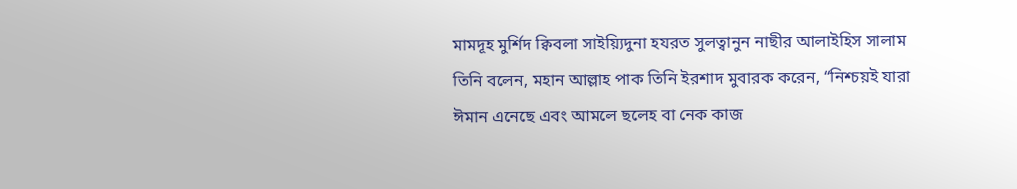মামদূহ মুর্শিদ ক্বিবলা সাইয়্যিদুনা হযরত সুলত্বানুন নাছীর আলাইহিস সালাম তিনি বলেন, মহান আল্লাহ পাক তিনি ইরশাদ মুবারক করেন, “নিশ্চয়ই যারা ঈমান এনেছে এবং আমলে ছলেহ বা নেক কাজ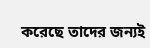করেছে তাদের জন্যই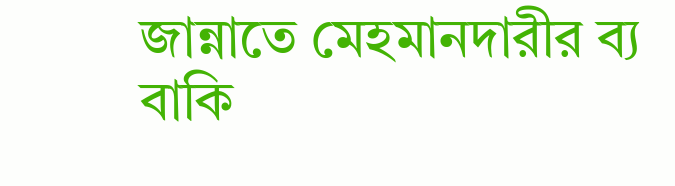জান্নাতে মেহমানদারীর ব্য বাকি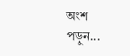অংশ পড়ুন...